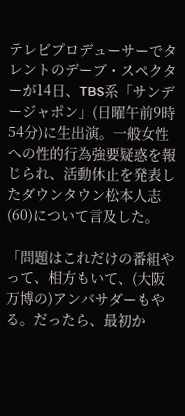テレビプロデューサーでタレントのデーブ・スペクターが14日、TBS系「サンデージャポン」(日曜午前9時54分)に生出演。一般女性への性的行為強要疑惑を報じられ、活動休止を発表したダウンタウン松本人志(60)について言及した。

「問題はこれだけの番組やって、相方もいて、(大阪万博の)アンバサダーもやる。だったら、最初か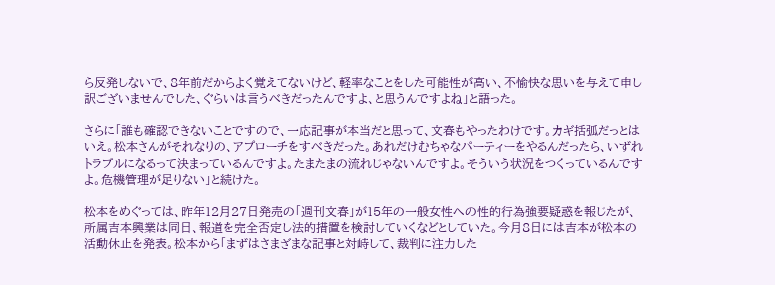ら反発しないで、8年前だからよく覚えてないけど、軽率なことをした可能性が高い、不愉快な思いを与えて申し訳ございませんでした、ぐらいは言うべきだったんですよ、と思うんですよね」と語った。

さらに「誰も確認できないことですので、一応記事が本当だと思って、文春もやったわけです。カギ括弧だっとはいえ。松本さんがそれなりの、アプローチをすべきだった。あれだけむちゃなパーティーをやるんだったら、いずれトラブルになるって決まっているんですよ。たまたまの流れじゃないんですよ。そういう状況をつくっているんですよ。危機管理が足りない」と続けた。

松本をめぐっては、昨年12月27日発売の「週刊文春」が15年の一般女性への性的行為強要疑惑を報じたが、所属吉本興業は同日、報道を完全否定し法的措置を検討していくなどとしていた。今月8日には吉本が松本の活動休止を発表。松本から「まずはさまざまな記事と対峙して、裁判に注力した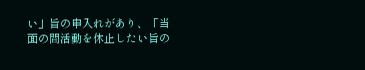い」旨の申入れがあり、「当面の間活動を休止したい旨の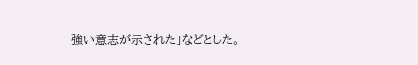強い意志が示された」などとした。